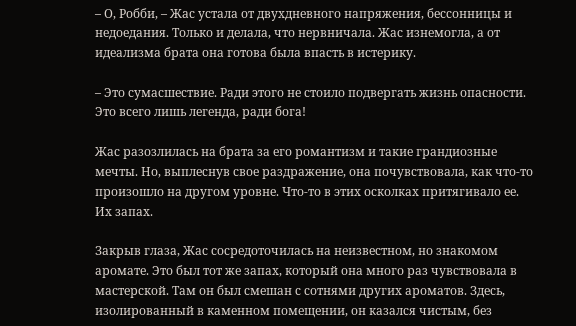– О, Робби, – Жас устала от двухдневного напряжения, бессонницы и недоедания. Только и делала, что нервничала. Жас изнемогла, а от идеализма брата она готова была впасть в истерику.

– Это сумасшествие. Ради этого не стоило подвергать жизнь опасности. Это всего лишь легенда, ради бога!

Жас разозлилась на брата за его романтизм и такие грандиозные мечты. Но, выплеснув свое раздражение, она почувствовала, как что-то произошло на другом уровне. Что-то в этих осколках притягивало ее. Их запах.

Закрыв глаза, Жас сосредоточилась на неизвестном, но знакомом аромате. Это был тот же запах, который она много раз чувствовала в мастерской. Там он был смешан с сотнями других ароматов. Здесь, изолированный в каменном помещении, он казался чистым, без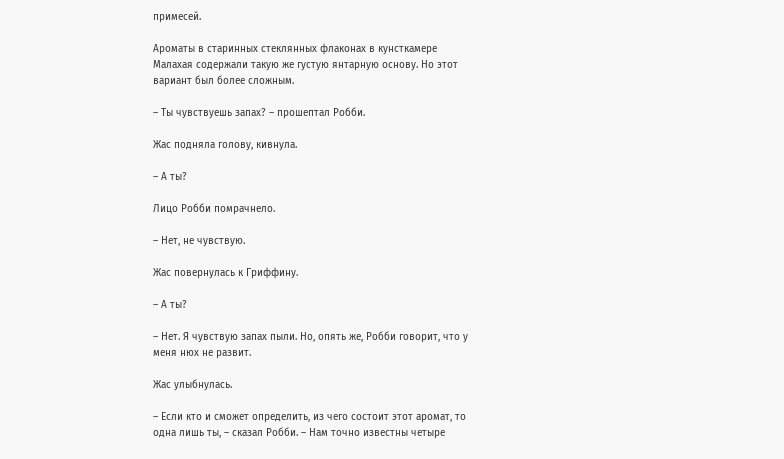примесей.

Ароматы в старинных стеклянных флаконах в кунсткамере Малахая содержали такую же густую янтарную основу. Но этот вариант был более сложным.

– Ты чувствуешь запах? – прошептал Робби.

Жас подняла голову, кивнула.

– А ты?

Лицо Робби помрачнело.

– Нет, не чувствую.

Жас повернулась к Гриффину.

– А ты?

– Нет. Я чувствую запах пыли. Но, опять же, Робби говорит, что у меня нюх не развит.

Жас улыбнулась.

– Если кто и сможет определить, из чего состоит этот аромат, то одна лишь ты, – сказал Робби. – Нам точно известны четыре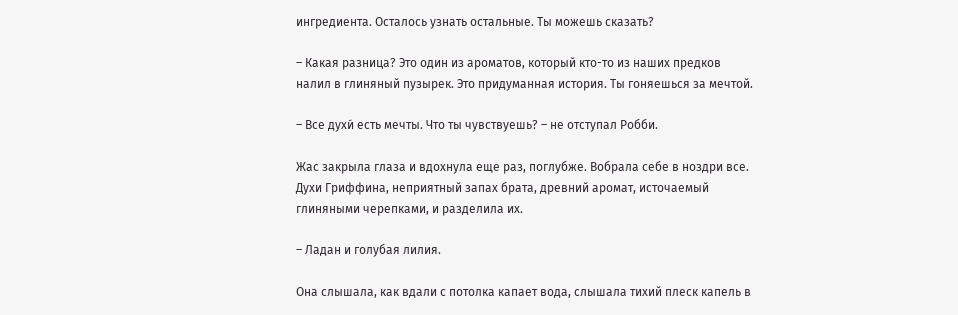ингредиента. Осталось узнать остальные. Ты можешь сказать?

– Какая разница? Это один из ароматов, который кто-то из наших предков налил в глиняный пузырек. Это придуманная история. Ты гоняешься за мечтой.

– Все духи́ есть мечты. Что ты чувствуешь? – не отступал Робби.

Жас закрыла глаза и вдохнула еще раз, поглубже. Вобрала себе в ноздри все. Духи Гриффина, неприятный запах брата, древний аромат, источаемый глиняными черепками, и разделила их.

– Ладан и голубая лилия.

Она слышала, как вдали с потолка капает вода, слышала тихий плеск капель в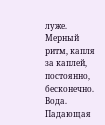луже. Мерный ритм, капля за каплей, постоянно, бесконечно. Вода. Падающая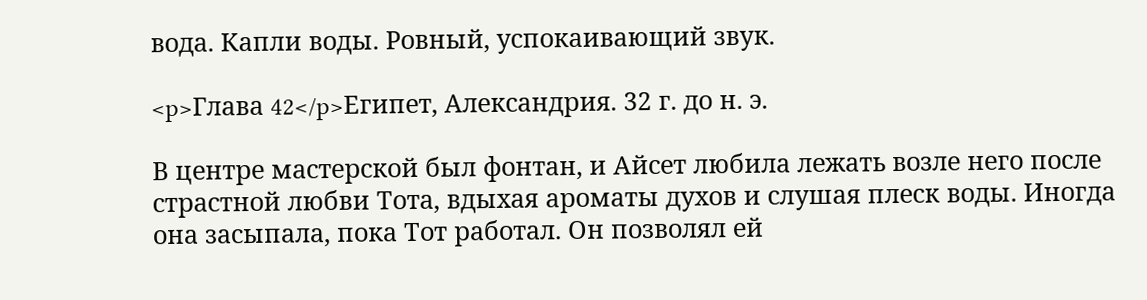вода. Капли воды. Ровный, успокаивающий звук.

<p>Глава 42</p>Египет, Александрия. 32 г. до н. э.

В центре мастерской был фонтан, и Айсет любила лежать возле него после страстной любви Тота, вдыхая ароматы духов и слушая плеск воды. Иногда она засыпала, пока Тот работал. Он позволял ей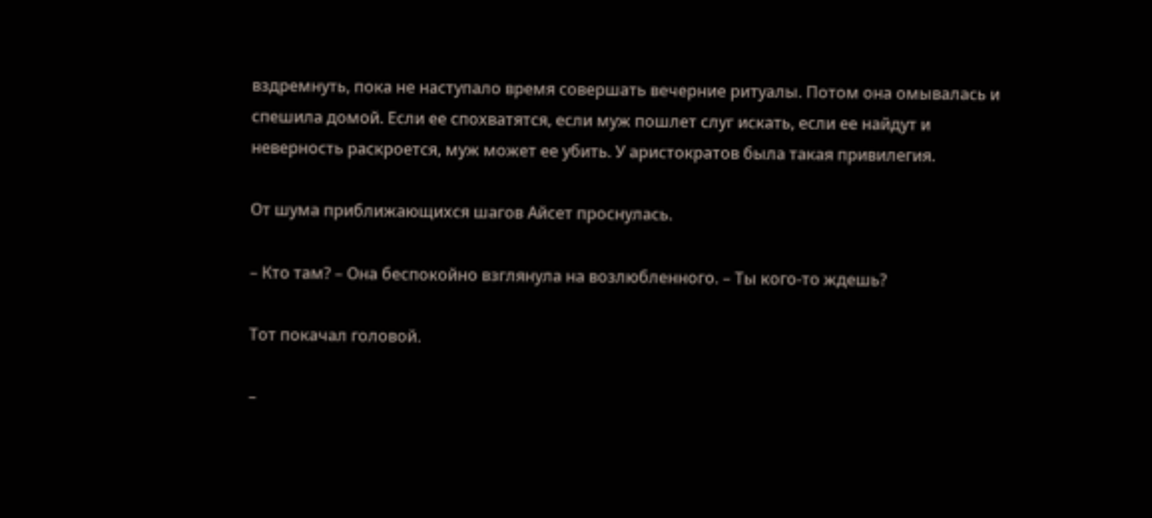вздремнуть, пока не наступало время совершать вечерние ритуалы. Потом она омывалась и спешила домой. Если ее спохватятся, если муж пошлет слуг искать, если ее найдут и неверность раскроется, муж может ее убить. У аристократов была такая привилегия.

От шума приближающихся шагов Айсет проснулась.

– Кто там? – Она беспокойно взглянула на возлюбленного. – Ты кого-то ждешь?

Тот покачал головой.

–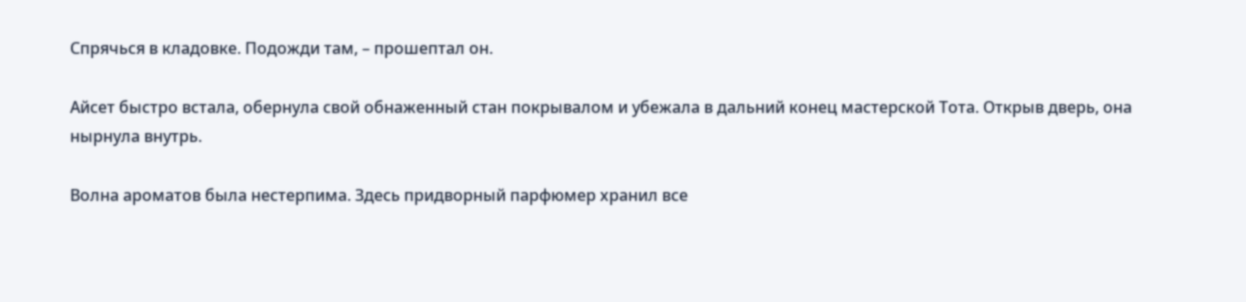Спрячься в кладовке. Подожди там, – прошептал он.

Айсет быстро встала, обернула свой обнаженный стан покрывалом и убежала в дальний конец мастерской Тота. Открыв дверь, она нырнула внутрь.

Волна ароматов была нестерпима. Здесь придворный парфюмер хранил все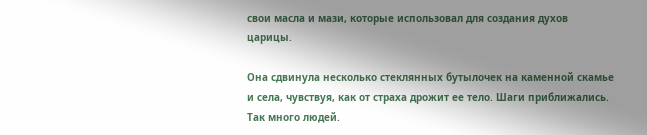свои масла и мази, которые использовал для создания духов царицы.

Она сдвинула несколько стеклянных бутылочек на каменной скамье и села, чувствуя, как от страха дрожит ее тело. Шаги приближались. Так много людей.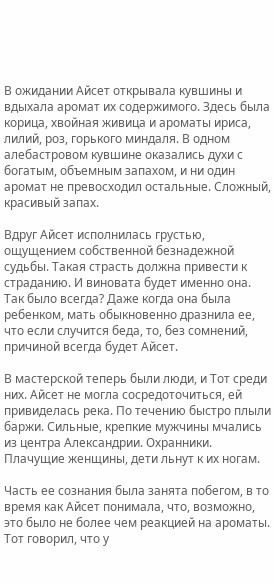В ожидании Айсет открывала кувшины и вдыхала аромат их содержимого. Здесь была корица, хвойная живица и ароматы ириса, лилий, роз, горького миндаля. В одном алебастровом кувшине оказались духи с богатым, объемным запахом, и ни один аромат не превосходил остальные. Сложный, красивый запах.

Вдруг Айсет исполнилась грустью, ощущением собственной безнадежной судьбы. Такая страсть должна привести к страданию. И виновата будет именно она. Так было всегда? Даже когда она была ребенком, мать обыкновенно дразнила ее, что если случится беда, то, без сомнений, причиной всегда будет Айсет.

В мастерской теперь были люди, и Тот среди них. Айсет не могла сосредоточиться, ей привиделась река. По течению быстро плыли баржи. Сильные, крепкие мужчины мчались из центра Александрии. Охранники. Плачущие женщины, дети льнут к их ногам.

Часть ее сознания была занята побегом, в то время как Айсет понимала, что, возможно, это было не более чем реакцией на ароматы. Тот говорил, что у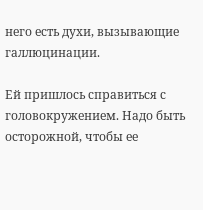него есть духи, вызывающие галлюцинации.

Ей пришлось справиться с головокружением. Надо быть осторожной, чтобы ее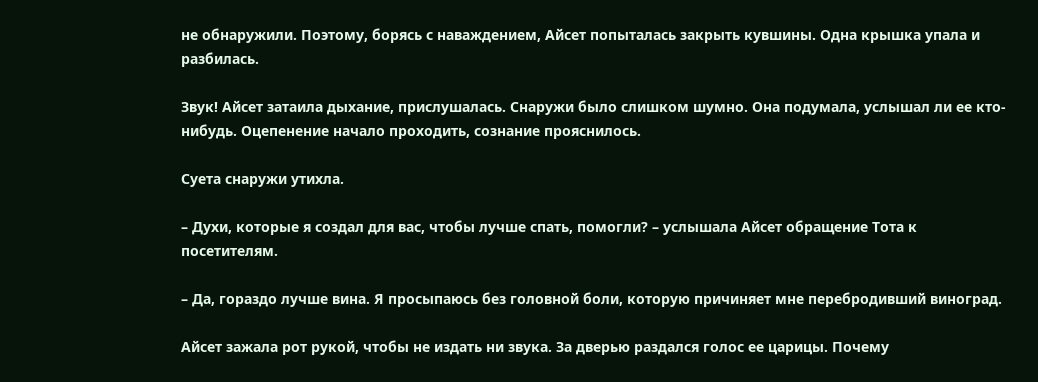не обнаружили. Поэтому, борясь с наваждением, Айсет попыталась закрыть кувшины. Одна крышка упала и разбилась.

Звук! Айсет затаила дыхание, прислушалась. Снаружи было слишком шумно. Она подумала, услышал ли ее кто-нибудь. Оцепенение начало проходить, сознание прояснилось.

Суета снаружи утихла.

– Духи, которые я создал для вас, чтобы лучше спать, помогли? – услышала Айсет обращение Тота к посетителям.

– Да, гораздо лучше вина. Я просыпаюсь без головной боли, которую причиняет мне перебродивший виноград.

Айсет зажала рот рукой, чтобы не издать ни звука. За дверью раздался голос ее царицы. Почему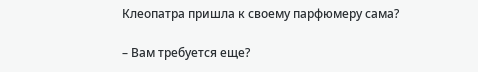Клеопатра пришла к своему парфюмеру сама?

– Вам требуется еще?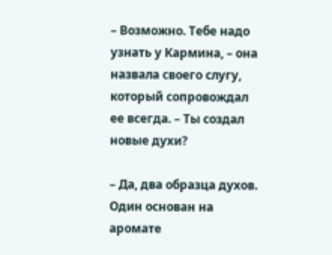– Возможно. Тебе надо узнать у Кармина, – она назвала своего слугу, который сопровождал ее всегда. – Ты создал новые духи?

– Да, два образца духов. Один основан на аромате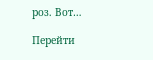роз. Вот…

Перейти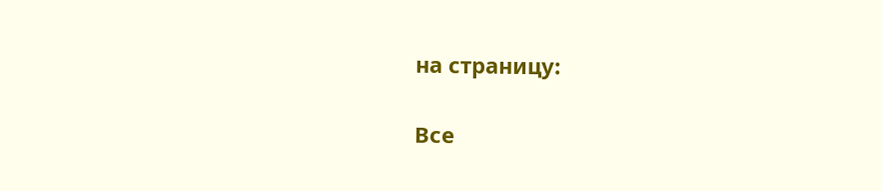на страницу:

Все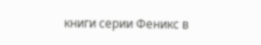книги серии Феникс в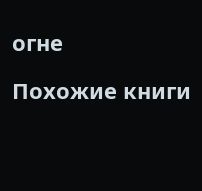огне

Похожие книги